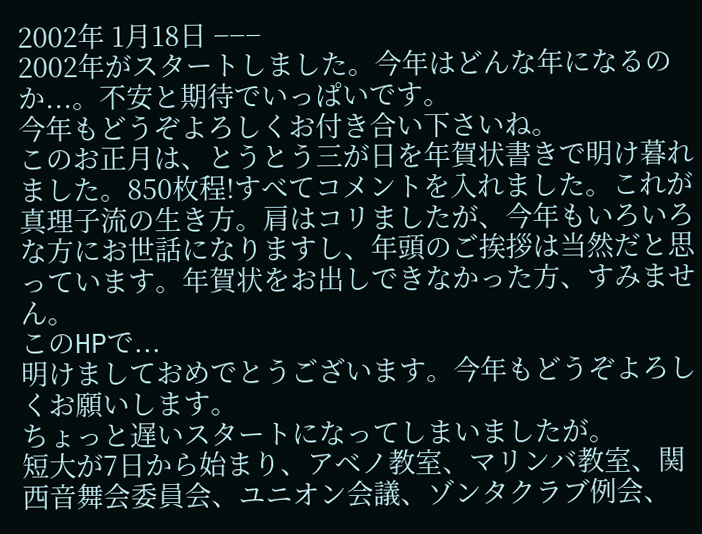2002年 1月18日 −−−
2002年がスタートしました。今年はどんな年になるのか...。不安と期待でいっぱいです。
今年もどうぞよろしくお付き合い下さいね。
このお正月は、とうとう三が日を年賀状書きで明け暮れました。850枚程!すべてコメントを入れました。これが真理子流の生き方。肩はコリましたが、今年もいろいろな方にお世話になりますし、年頭のご挨拶は当然だと思っています。年賀状をお出しできなかった方、すみません。
このHPで...
明けましておめでとうございます。今年もどうぞよろしくお願いします。
ちょっと遅いスタートになってしまいましたが。
短大が7日から始まり、アベノ教室、マリンバ教室、関西音舞会委員会、ユニオン会議、ゾンタクラブ例会、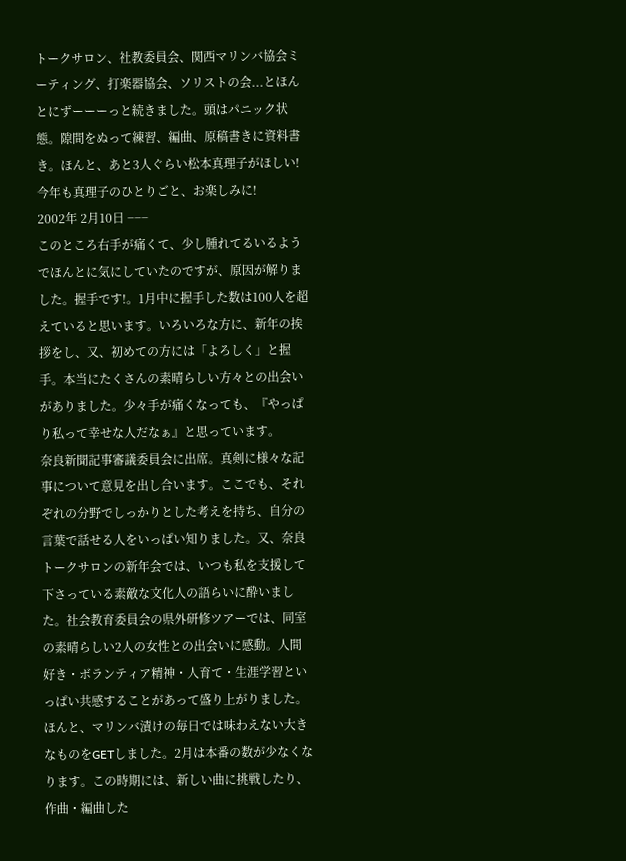トークサロン、社教委員会、関西マリンバ協会ミーティング、打楽器協会、ソリストの会...とほんとにずーーーっと続きました。頭はパニック状態。隙間をぬって練習、編曲、原稿書きに資料書き。ほんと、あと3人ぐらい松本真理子がほしい!
今年も真理子のひとりごと、お楽しみに!
2002年 2月10日 −−−
このところ右手が痛くて、少し腫れてるいるようでほんとに気にしていたのですが、原因が解りました。握手です!。1月中に握手した数は100人を超えていると思います。いろいろな方に、新年の挨拶をし、又、初めての方には「よろしく」と握手。本当にたくさんの素晴らしい方々との出会いがありました。少々手が痛くなっても、『やっぱり私って幸せな人だなぁ』と思っています。
奈良新聞記事審議委員会に出席。真剣に様々な記事について意見を出し合います。ここでも、それぞれの分野でしっかりとした考えを持ち、自分の言葉で話せる人をいっぱい知りました。又、奈良トークサロンの新年会では、いつも私を支援して下さっている素敵な文化人の語らいに酔いました。社会教育委員会の県外研修ツアーでは、同室の素晴らしい2人の女性との出会いに感動。人間好き・ボランティア精神・人育て・生涯学習といっぱい共感することがあって盛り上がりました。ほんと、マリンバ漬けの毎日では味わえない大きなものをGETしました。2月は本番の数が少なくなります。この時期には、新しい曲に挑戦したり、作曲・編曲した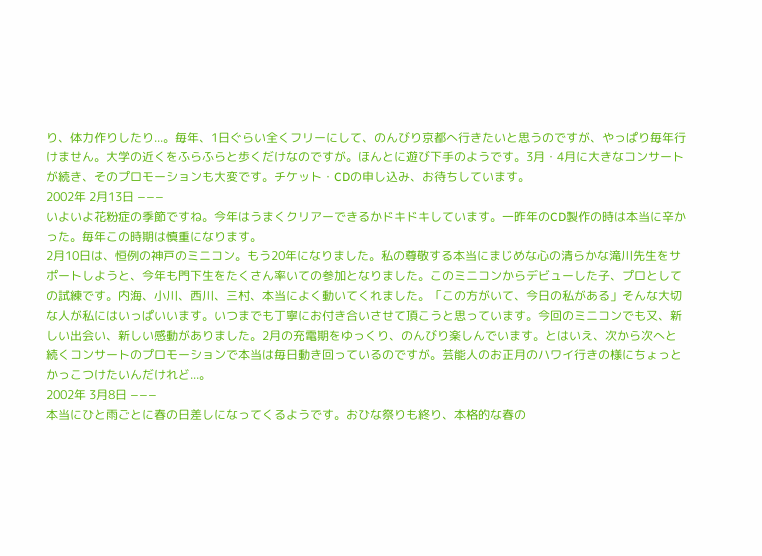り、体力作りしたり...。毎年、1日ぐらい全くフリーにして、のんびり京都へ行きたいと思うのですが、やっぱり毎年行けません。大学の近くをふらふらと歩くだけなのですが。ほんとに遊び下手のようです。3月・4月に大きなコンサートが続き、そのプロモーションも大変です。チケット・CDの申し込み、お待ちしています。
2002年 2月13日 −−−
いよいよ花粉症の季節ですね。今年はうまくクリアーできるかドキドキしています。一昨年のCD製作の時は本当に辛かった。毎年この時期は慎重になります。
2月10日は、恒例の神戸のミニコン。もう20年になりました。私の尊敬する本当にまじめな心の清らかな滝川先生をサポートしようと、今年も門下生をたくさん率いての参加となりました。このミニコンからデビューした子、プロとしての試練です。内海、小川、西川、三村、本当によく動いてくれました。「この方がいて、今日の私がある」そんな大切な人が私にはいっぱいいます。いつまでも丁寧にお付き合いさせて頂こうと思っています。今回のミニコンでも又、新しい出会い、新しい感動がありました。2月の充電期をゆっくり、のんびり楽しんでいます。とはいえ、次から次へと続くコンサートのプロモーションで本当は毎日動き回っているのですが。芸能人のお正月のハワイ行きの様にちょっとかっこつけたいんだけれど...。
2002年 3月8日 −−−
本当にひと雨ごとに春の日差しになってくるようです。おひな祭りも終り、本格的な春の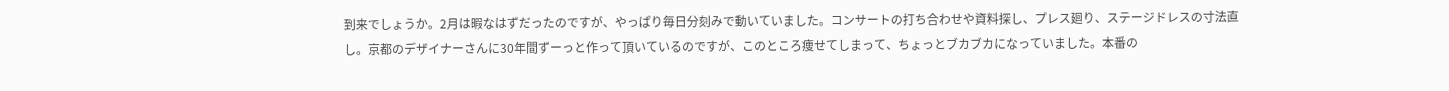到来でしょうか。2月は暇なはずだったのですが、やっぱり毎日分刻みで動いていました。コンサートの打ち合わせや資料探し、プレス廻り、ステージドレスの寸法直し。京都のデザイナーさんに30年間ずーっと作って頂いているのですが、このところ痩せてしまって、ちょっとブカブカになっていました。本番の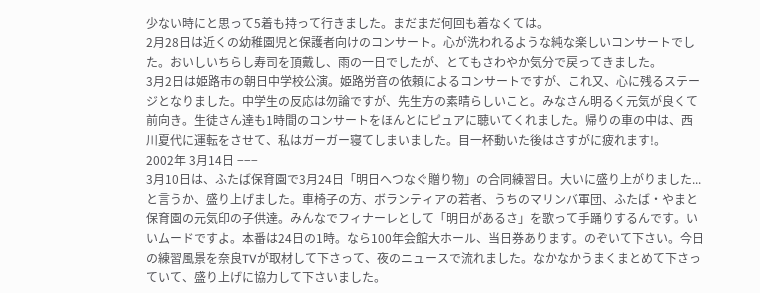少ない時にと思って5着も持って行きました。まだまだ何回も着なくては。
2月28日は近くの幼稚園児と保護者向けのコンサート。心が洗われるような純な楽しいコンサートでした。おいしいちらし寿司を頂戴し、雨の一日でしたが、とてもさわやか気分で戻ってきました。
3月2日は姫路市の朝日中学校公演。姫路労音の依頼によるコンサートですが、これ又、心に残るステージとなりました。中学生の反応は勿論ですが、先生方の素晴らしいこと。みなさん明るく元気が良くて前向き。生徒さん達も1時間のコンサートをほんとにピュアに聴いてくれました。帰りの車の中は、西川夏代に運転をさせて、私はガーガー寝てしまいました。目一杯動いた後はさすがに疲れます!。
2002年 3月14日 −−−
3月10日は、ふたば保育園で3月24日「明日へつなぐ贈り物」の合同練習日。大いに盛り上がりました...と言うか、盛り上げました。車椅子の方、ボランティアの若者、うちのマリンバ軍団、ふたば・やまと保育園の元気印の子供達。みんなでフィナーレとして「明日があるさ」を歌って手踊りするんです。いいムードですよ。本番は24日の1時。なら100年会館大ホール、当日券あります。のぞいて下さい。今日の練習風景を奈良TVが取材して下さって、夜のニュースで流れました。なかなかうまくまとめて下さっていて、盛り上げに協力して下さいました。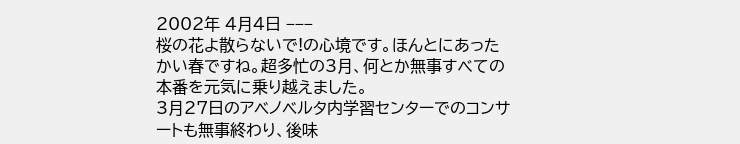2002年 4月4日 −−−
桜の花よ散らないで!の心境です。ほんとにあったかい春ですね。超多忙の3月、何とか無事すべての本番を元気に乗り越えました。
3月27日のアベノベルタ内学習センターでのコンサートも無事終わり、後味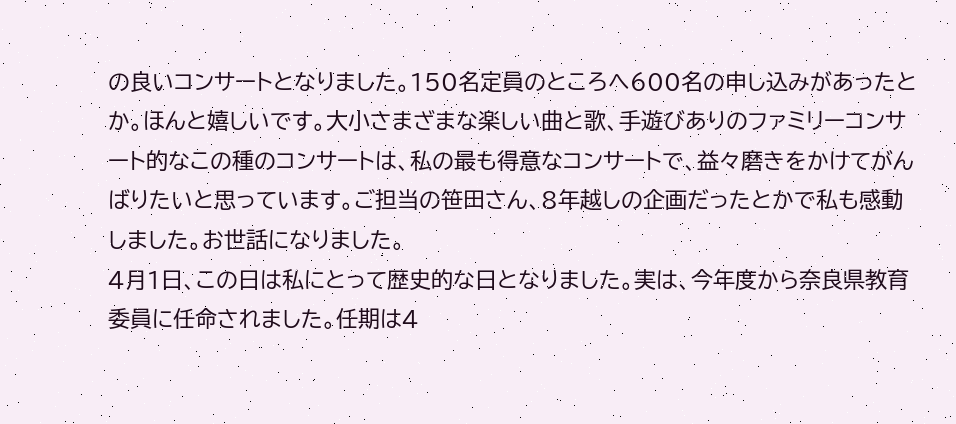の良いコンサートとなりました。150名定員のところへ600名の申し込みがあったとか。ほんと嬉しいです。大小さまざまな楽しい曲と歌、手遊びありのファミリーコンサート的なこの種のコンサートは、私の最も得意なコンサートで、益々磨きをかけてがんばりたいと思っています。ご担当の笹田さん、8年越しの企画だったとかで私も感動しました。お世話になりました。
4月1日、この日は私にとって歴史的な日となりました。実は、今年度から奈良県教育委員に任命されました。任期は4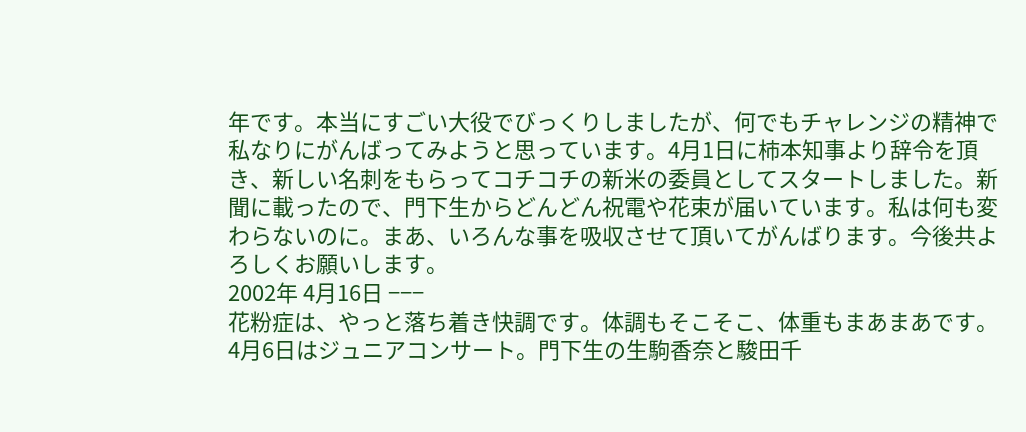年です。本当にすごい大役でびっくりしましたが、何でもチャレンジの精神で私なりにがんばってみようと思っています。4月1日に柿本知事より辞令を頂き、新しい名刺をもらってコチコチの新米の委員としてスタートしました。新聞に載ったので、門下生からどんどん祝電や花束が届いています。私は何も変わらないのに。まあ、いろんな事を吸収させて頂いてがんばります。今後共よろしくお願いします。
2002年 4月16日 −−−
花粉症は、やっと落ち着き快調です。体調もそこそこ、体重もまあまあです。
4月6日はジュニアコンサート。門下生の生駒香奈と駿田千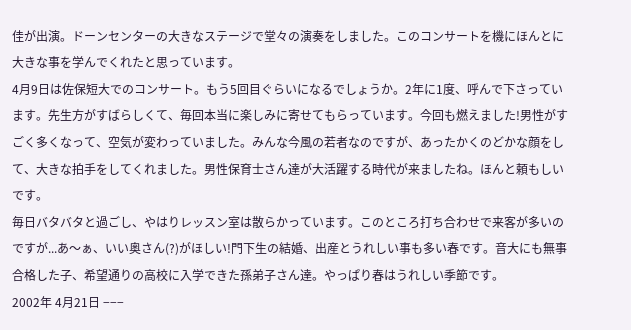佳が出演。ドーンセンターの大きなステージで堂々の演奏をしました。このコンサートを機にほんとに大きな事を学んでくれたと思っています。
4月9日は佐保短大でのコンサート。もう5回目ぐらいになるでしょうか。2年に1度、呼んで下さっています。先生方がすばらしくて、毎回本当に楽しみに寄せてもらっています。今回も燃えました!男性がすごく多くなって、空気が変わっていました。みんな今風の若者なのですが、あったかくのどかな顔をして、大きな拍手をしてくれました。男性保育士さん達が大活躍する時代が来ましたね。ほんと頼もしいです。
毎日バタバタと過ごし、やはりレッスン室は散らかっています。このところ打ち合わせで来客が多いのですが...あ〜ぁ、いい奥さん(?)がほしい!門下生の結婚、出産とうれしい事も多い春です。音大にも無事合格した子、希望通りの高校に入学できた孫弟子さん達。やっぱり春はうれしい季節です。
2002年 4月21日 −−−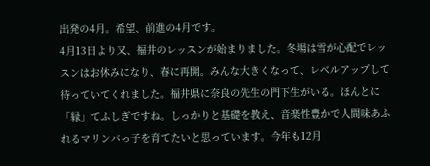出発の4月。希望、前進の4月です。
4月13日より又、福井のレッスンが始まりました。冬場は雪が心配でレッスンはお休みになり、春に再開。みんな大きくなって、レベルアップして待っていてくれました。福井県に奈良の先生の門下生がいる。ほんとに「縁」てふしぎですね。しっかりと基礎を教え、音楽性豊かで人間味あふれるマリンバっ子を育てたいと思っています。今年も12月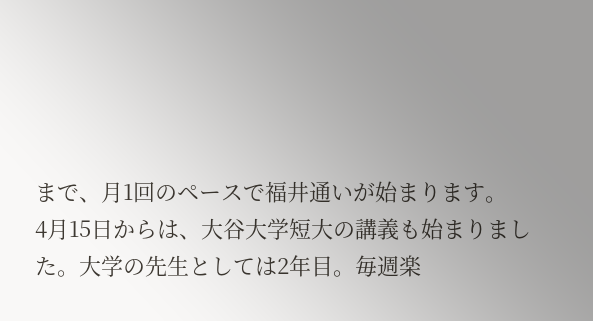まで、月1回のペースで福井通いが始まります。
4月15日からは、大谷大学短大の講義も始まりました。大学の先生としては2年目。毎週楽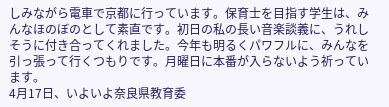しみながら電車で京都に行っています。保育士を目指す学生は、みんなほのぼのとして素直です。初日の私の長い音楽談義に、うれしそうに付き合ってくれました。今年も明るくパワフルに、みんなを引っ張って行くつもりです。月曜日に本番が入らないよう祈っています。
4月17日、いよいよ奈良県教育委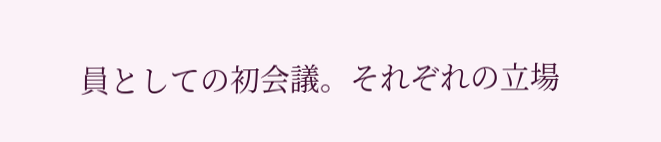員としての初会議。それぞれの立場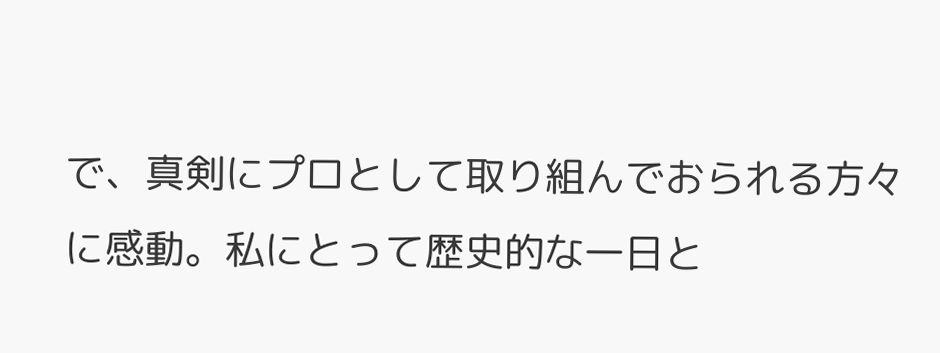で、真剣にプロとして取り組んでおられる方々に感動。私にとって歴史的な一日と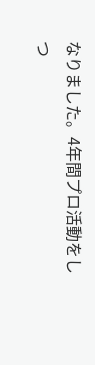なりました。4年間プロ活動をしつ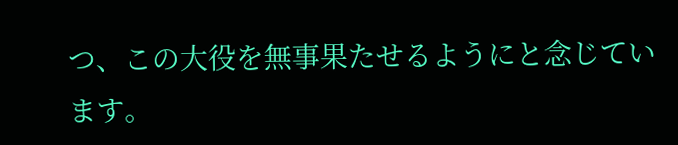つ、この大役を無事果たせるようにと念じています。